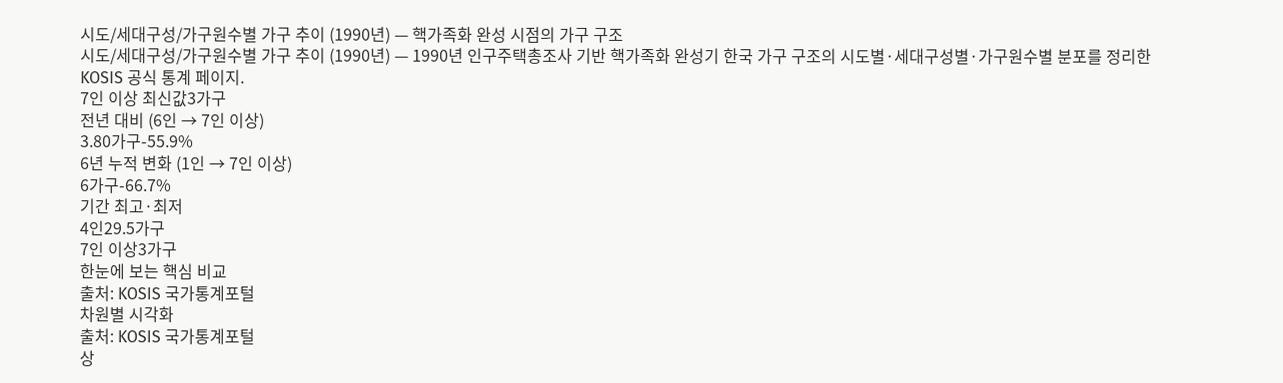시도/세대구성/가구원수별 가구 추이 (1990년) — 핵가족화 완성 시점의 가구 구조
시도/세대구성/가구원수별 가구 추이 (1990년) — 1990년 인구주택총조사 기반 핵가족화 완성기 한국 가구 구조의 시도별·세대구성별·가구원수별 분포를 정리한 KOSIS 공식 통계 페이지.
7인 이상 최신값3가구
전년 대비 (6인 → 7인 이상)
3.80가구-55.9%
6년 누적 변화 (1인 → 7인 이상)
6가구-66.7%
기간 최고·최저
4인29.5가구
7인 이상3가구
한눈에 보는 핵심 비교
출처: KOSIS 국가통계포털
차원별 시각화
출처: KOSIS 국가통계포털
상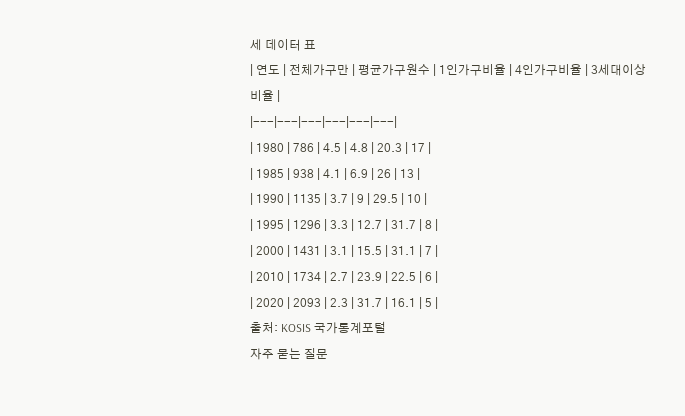세 데이터 표
| 연도 | 전체가구만 | 평균가구원수 | 1인가구비율 | 4인가구비율 | 3세대이상비율 |
|---|---|---|---|---|---|
| 1980 | 786 | 4.5 | 4.8 | 20.3 | 17 |
| 1985 | 938 | 4.1 | 6.9 | 26 | 13 |
| 1990 | 1135 | 3.7 | 9 | 29.5 | 10 |
| 1995 | 1296 | 3.3 | 12.7 | 31.7 | 8 |
| 2000 | 1431 | 3.1 | 15.5 | 31.1 | 7 |
| 2010 | 1734 | 2.7 | 23.9 | 22.5 | 6 |
| 2020 | 2093 | 2.3 | 31.7 | 16.1 | 5 |
출처: KOSIS 국가통계포털
자주 묻는 질문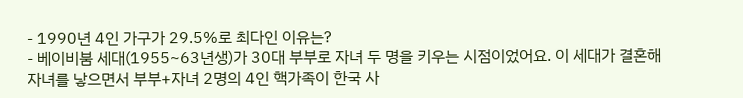- 1990년 4인 가구가 29.5%로 최다인 이유는?
- 베이비붐 세대(1955~63년생)가 30대 부부로 자녀 두 명을 키우는 시점이었어요. 이 세대가 결혼해 자녀를 낳으면서 부부+자녀 2명의 4인 핵가족이 한국 사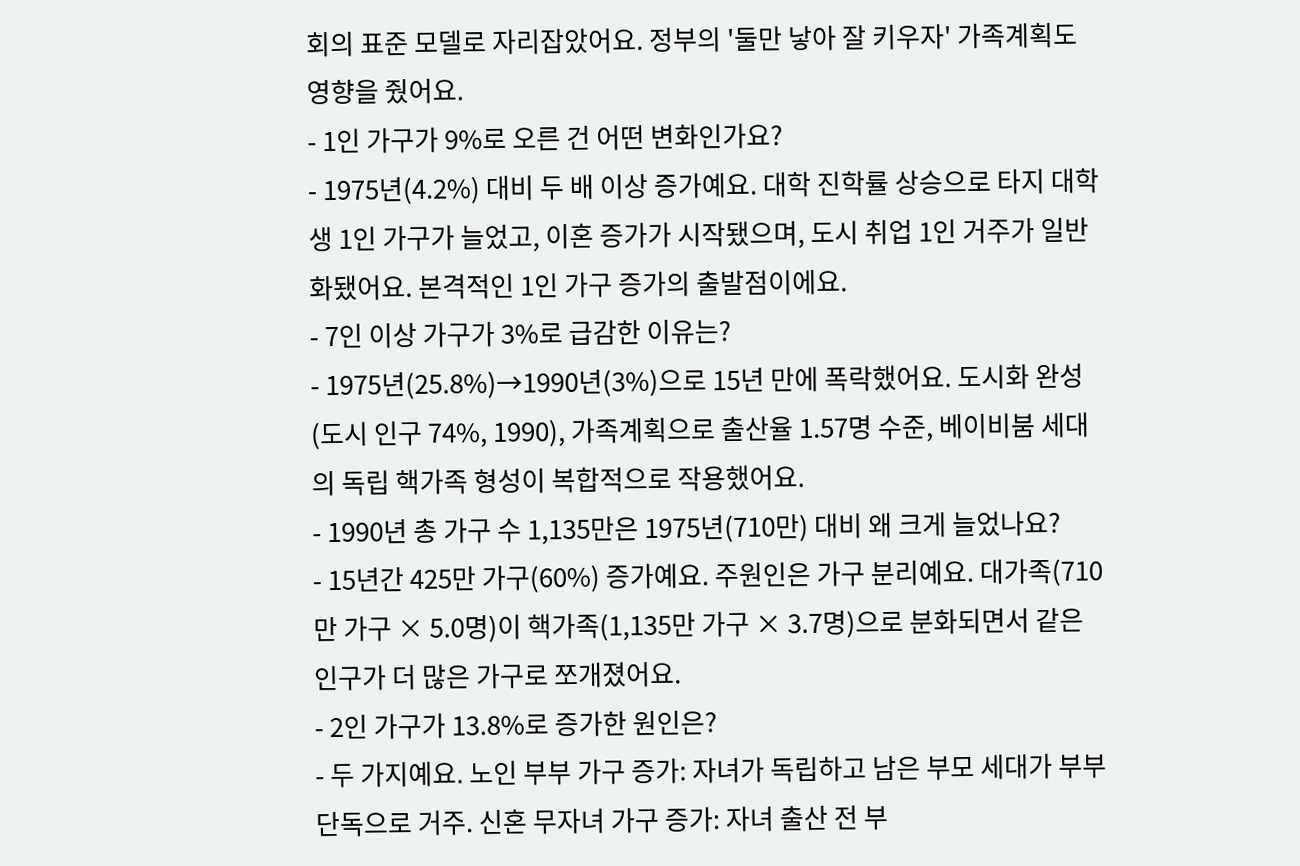회의 표준 모델로 자리잡았어요. 정부의 '둘만 낳아 잘 키우자' 가족계획도 영향을 줬어요.
- 1인 가구가 9%로 오른 건 어떤 변화인가요?
- 1975년(4.2%) 대비 두 배 이상 증가예요. 대학 진학률 상승으로 타지 대학생 1인 가구가 늘었고, 이혼 증가가 시작됐으며, 도시 취업 1인 거주가 일반화됐어요. 본격적인 1인 가구 증가의 출발점이에요.
- 7인 이상 가구가 3%로 급감한 이유는?
- 1975년(25.8%)→1990년(3%)으로 15년 만에 폭락했어요. 도시화 완성(도시 인구 74%, 1990), 가족계획으로 출산율 1.57명 수준, 베이비붐 세대의 독립 핵가족 형성이 복합적으로 작용했어요.
- 1990년 총 가구 수 1,135만은 1975년(710만) 대비 왜 크게 늘었나요?
- 15년간 425만 가구(60%) 증가예요. 주원인은 가구 분리예요. 대가족(710만 가구 × 5.0명)이 핵가족(1,135만 가구 × 3.7명)으로 분화되면서 같은 인구가 더 많은 가구로 쪼개졌어요.
- 2인 가구가 13.8%로 증가한 원인은?
- 두 가지예요. 노인 부부 가구 증가: 자녀가 독립하고 남은 부모 세대가 부부 단독으로 거주. 신혼 무자녀 가구 증가: 자녀 출산 전 부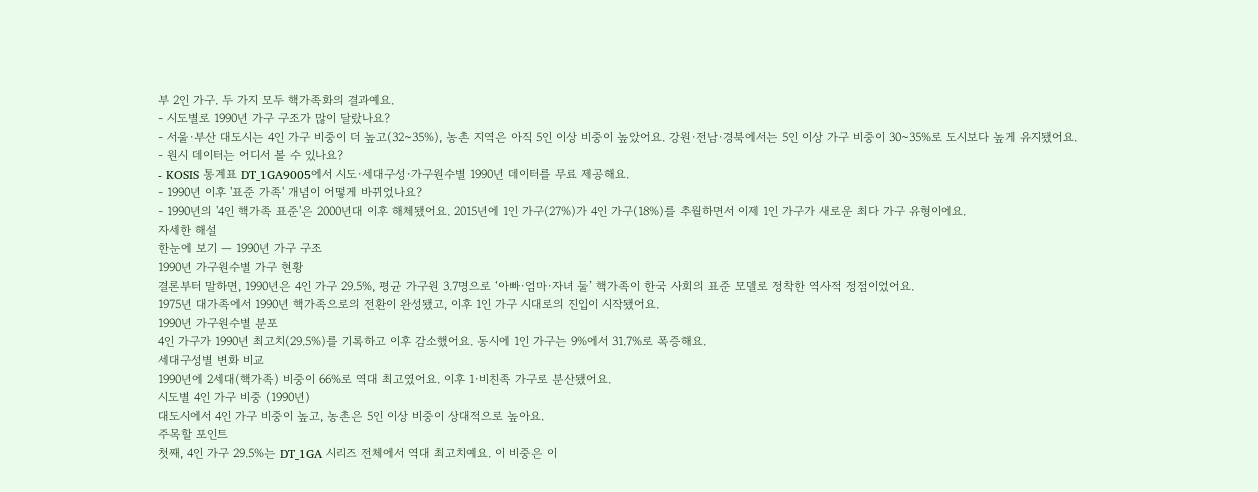부 2인 가구. 두 가지 모두 핵가족화의 결과예요.
- 시도별로 1990년 가구 구조가 많이 달랐나요?
- 서울·부산 대도시는 4인 가구 비중이 더 높고(32~35%), 농촌 지역은 아직 5인 이상 비중이 높았어요. 강원·전남·경북에서는 5인 이상 가구 비중이 30~35%로 도시보다 높게 유지됐어요.
- 원시 데이터는 어디서 볼 수 있나요?
- KOSIS 통계표 DT_1GA9005에서 시도·세대구성·가구원수별 1990년 데이터를 무료 제공해요.
- 1990년 이후 '표준 가족' 개념이 어떻게 바뀌었나요?
- 1990년의 '4인 핵가족 표준'은 2000년대 이후 해체됐어요. 2015년에 1인 가구(27%)가 4인 가구(18%)를 추월하면서 이제 1인 가구가 새로운 최다 가구 유형이에요.
자세한 해설
한눈에 보기 — 1990년 가구 구조
1990년 가구원수별 가구 현황
결론부터 말하면, 1990년은 4인 가구 29.5%, 평균 가구원 3.7명으로 ‘아빠·엄마·자녀 둘’ 핵가족이 한국 사회의 표준 모델로 정착한 역사적 정점이었어요.
1975년 대가족에서 1990년 핵가족으로의 전환이 완성됐고, 이후 1인 가구 시대로의 진입이 시작됐어요.
1990년 가구원수별 분포
4인 가구가 1990년 최고치(29.5%)를 기록하고 이후 감소했어요. 동시에 1인 가구는 9%에서 31.7%로 폭증해요.
세대구성별 변화 비교
1990년에 2세대(핵가족) 비중이 66%로 역대 최고였어요. 이후 1·비친족 가구로 분산됐어요.
시도별 4인 가구 비중 (1990년)
대도시에서 4인 가구 비중이 높고, 농촌은 5인 이상 비중이 상대적으로 높아요.
주목할 포인트
첫째, 4인 가구 29.5%는 DT_1GA 시리즈 전체에서 역대 최고치예요. 이 비중은 이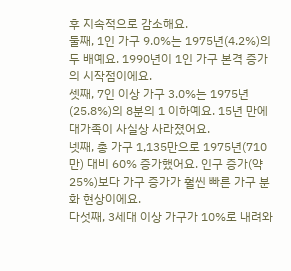후 지속적으로 감소해요.
둘째, 1인 가구 9.0%는 1975년(4.2%)의 두 배예요. 1990년이 1인 가구 본격 증가의 시작점이에요.
셋째, 7인 이상 가구 3.0%는 1975년(25.8%)의 8분의 1 이하예요. 15년 만에 대가족이 사실상 사라졌어요.
넷째, 총 가구 1,135만으로 1975년(710만) 대비 60% 증가했어요. 인구 증가(약 25%)보다 가구 증가가 훨씬 빠른 가구 분화 현상이에요.
다섯째, 3세대 이상 가구가 10%로 내려와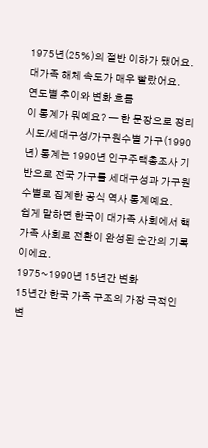1975년(25%)의 절반 이하가 됐어요. 대가족 해체 속도가 매우 빨랐어요.
연도별 추이와 변화 흐름
이 통계가 뭐예요? — 한 문장으로 정리
시도/세대구성/가구원수별 가구(1990년) 통계는 1990년 인구주택총조사 기반으로 전국 가구를 세대구성과 가구원 수별로 집계한 공식 역사 통계예요.
쉽게 말하면 한국이 대가족 사회에서 핵가족 사회로 전환이 완성된 순간의 기록이에요.
1975~1990년 15년간 변화
15년간 한국 가족 구조의 가장 극적인 변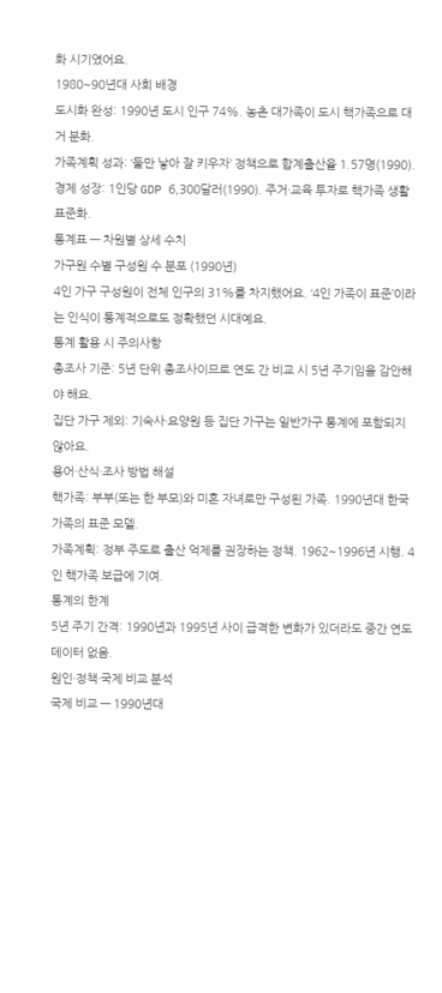화 시기였어요.
1980~90년대 사회 배경
도시화 완성: 1990년 도시 인구 74%. 농촌 대가족이 도시 핵가족으로 대거 분화.
가족계획 성과: ‘둘만 낳아 잘 키우자’ 정책으로 합계출산율 1.57명(1990).
경제 성장: 1인당 GDP 6,300달러(1990). 주거·교육 투자로 핵가족 생활 표준화.
통계표 — 차원별 상세 수치
가구원 수별 구성원 수 분포 (1990년)
4인 가구 구성원이 전체 인구의 31%를 차지했어요. ‘4인 가족이 표준’이라는 인식이 통계적으로도 정확했던 시대예요.
통계 활용 시 주의사항
총조사 기준: 5년 단위 총조사이므로 연도 간 비교 시 5년 주기임을 감안해야 해요.
집단 가구 제외: 기숙사·요양원 등 집단 가구는 일반가구 통계에 포함되지 않아요.
용어·산식·조사 방법 해설
핵가족: 부부(또는 한 부모)와 미혼 자녀로만 구성된 가족. 1990년대 한국 가족의 표준 모델.
가족계획: 정부 주도로 출산 억제를 권장하는 정책. 1962~1996년 시행. 4인 핵가족 보급에 기여.
통계의 한계
5년 주기 간격: 1990년과 1995년 사이 급격한 변화가 있더라도 중간 연도 데이터 없음.
원인·정책·국제 비교 분석
국제 비교 — 1990년대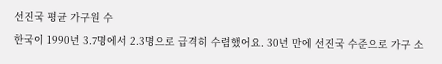선진국 평균 가구원 수
한국이 1990년 3.7명에서 2.3명으로 급격히 수렴했어요. 30년 만에 선진국 수준으로 가구 소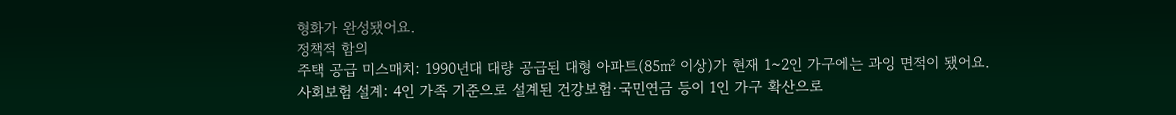형화가 완성됐어요.
정책적 함의
주택 공급 미스매치: 1990년대 대량 공급된 대형 아파트(85㎡ 이상)가 현재 1~2인 가구에는 과잉 면적이 됐어요.
사회보험 설계: 4인 가족 기준으로 설계된 건강보험·국민연금 등이 1인 가구 확산으로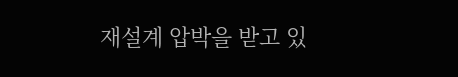재설계 압박을 받고 있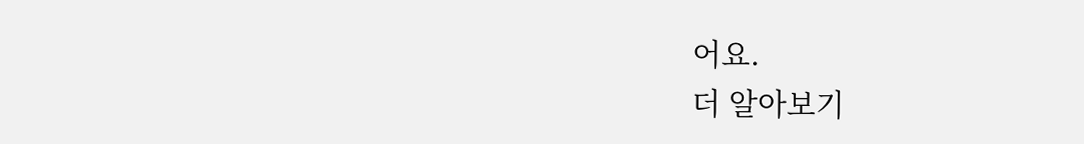어요.
더 알아보기